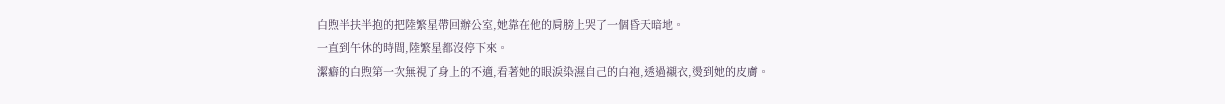白煦半扶半抱的把陸繁星帶回辦公室,她靠在他的肩膀上哭了一個昏天暗地。
一直到午休的時間,陸繁星都沒停下來。
潔癖的白煦第一次無視了身上的不適,看著她的眼淚染濕自己的白袍,透過襯衣,燙到她的皮膚。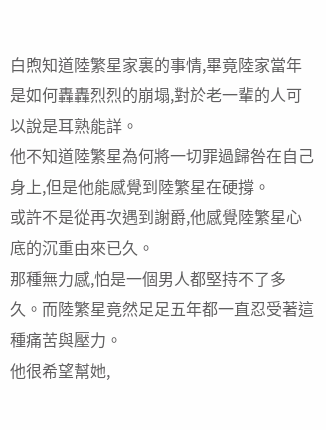白煦知道陸繁星家裏的事情,畢竟陸家當年是如何轟轟烈烈的崩塌,對於老一輩的人可以說是耳熟能詳。
他不知道陸繁星為何將一切罪過歸咎在自己身上,但是他能感覺到陸繁星在硬撐。
或許不是從再次遇到謝爵,他感覺陸繁星心底的沉重由來已久。
那種無力感,怕是一個男人都堅持不了多久。而陸繁星竟然足足五年都一直忍受著這種痛苦與壓力。
他很希望幫她,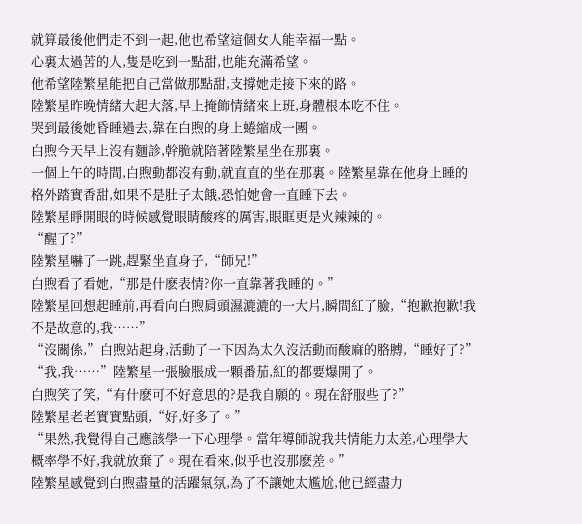就算最後他們走不到一起,他也希望這個女人能幸福一點。
心裏太過苦的人,隻是吃到一點甜,也能充滿希望。
他希望陸繁星能把自己當做那點甜,支撐她走接下來的路。
陸繁星昨晚情緒大起大落,早上掩飾情緒來上班,身體根本吃不住。
哭到最後她昏睡過去,靠在白煦的身上蜷縮成一團。
白煦今天早上沒有麵診,幹脆就陪著陸繁星坐在那裏。
一個上午的時間,白煦動都沒有動,就直直的坐在那裏。陸繁星靠在他身上睡的格外踏實香甜,如果不是肚子太餓,恐怕她會一直睡下去。
陸繁星睜開眼的時候感覺眼睛酸疼的厲害,眼眶更是火辣辣的。
“醒了?”
陸繁星嚇了一跳,趕緊坐直身子,“師兄!”
白煦看了看她,“那是什麽表情?你一直靠著我睡的。”
陸繁星回想起睡前,再看向白煦肩頭濕漉漉的一大片,瞬間紅了臉,“抱歉抱歉!我不是故意的,我……”
“沒關係,”白煦站起身,活動了一下因為太久沒活動而酸麻的胳膊,“睡好了?”
“我,我……”陸繁星一張臉脹成一顆番茄,紅的都要爆開了。
白煦笑了笑,“有什麽可不好意思的?是我自願的。現在舒服些了?”
陸繁星老老實實點頭,“好,好多了。”
“果然,我覺得自己應該學一下心理學。當年導師說我共情能力太差,心理學大概率學不好,我就放棄了。現在看來,似乎也沒那麽差。”
陸繁星感覺到白煦盡量的活躍氣氛,為了不讓她太尷尬,他已經盡力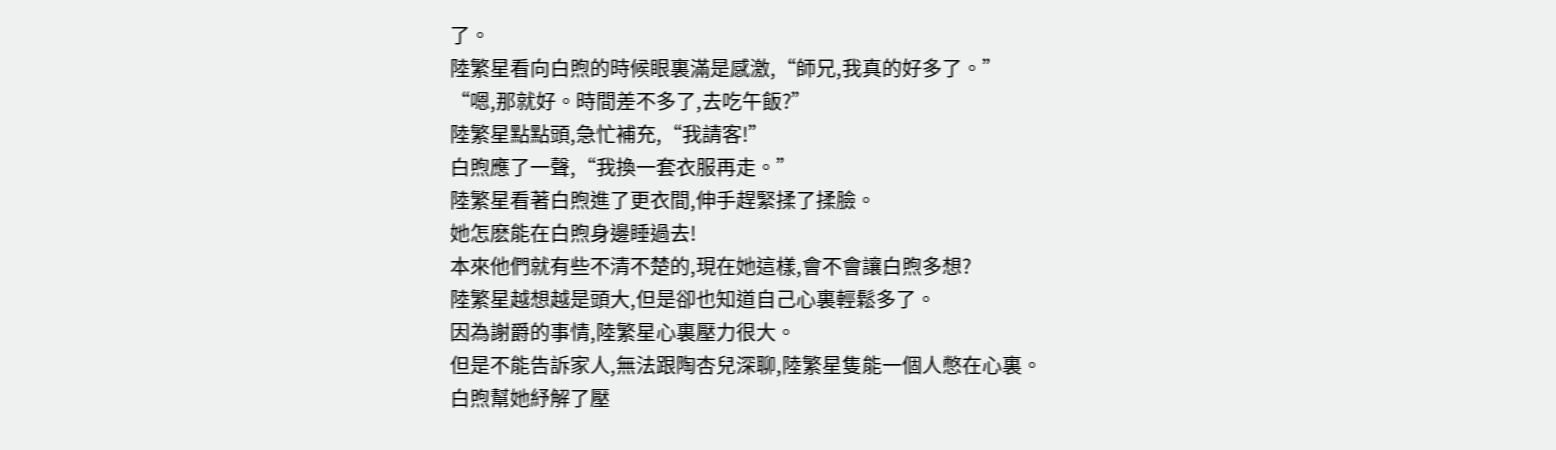了。
陸繁星看向白煦的時候眼裏滿是感激,“師兄,我真的好多了。”
“嗯,那就好。時間差不多了,去吃午飯?”
陸繁星點點頭,急忙補充,“我請客!”
白煦應了一聲,“我換一套衣服再走。”
陸繁星看著白煦進了更衣間,伸手趕緊揉了揉臉。
她怎麽能在白煦身邊睡過去!
本來他們就有些不清不楚的,現在她這樣,會不會讓白煦多想?
陸繁星越想越是頭大,但是卻也知道自己心裏輕鬆多了。
因為謝爵的事情,陸繁星心裏壓力很大。
但是不能告訴家人,無法跟陶杏兒深聊,陸繁星隻能一個人憋在心裏。
白煦幫她紓解了壓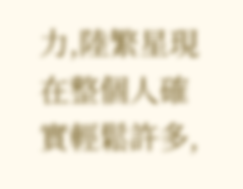力,陸繁星現在整個人確實輕鬆許多,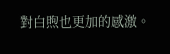對白煦也更加的感激。